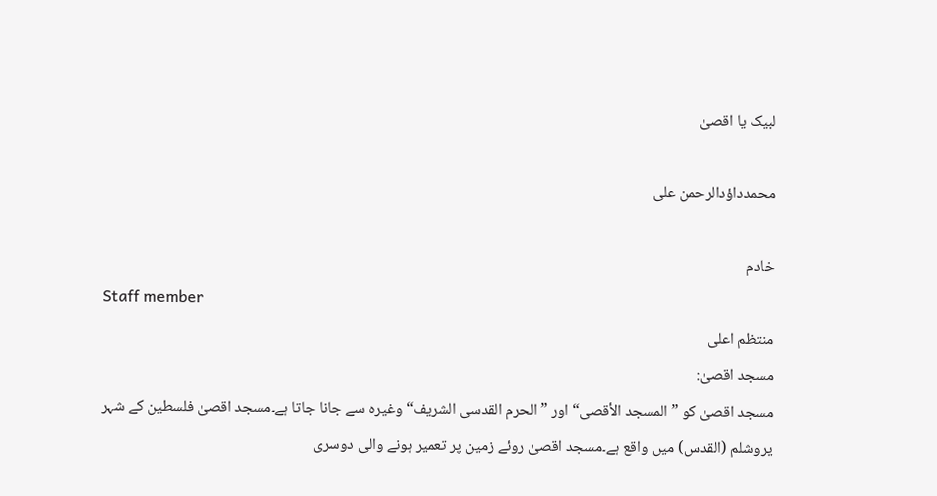لبیک یا اقصیٰ

محمدداؤدالرحمن علی

خادم
Staff member
منتظم اعلی
مسجد اقصیٰ:
مسجد اقصیٰ کو ”المسجد الأقصی“ اور ”الحرم القدسی الشریف“ وغیرہ سے جانا جاتا ہے۔مسجد اقصیٰ فلسطین کے شہر یروشلم (القدس) میں واقع ہے۔مسجد اقصیٰ روئے زمین پر تعمیر ہونے والی دوسری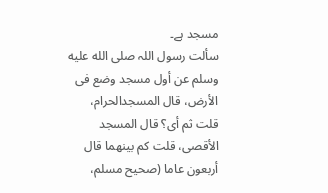مسجد ہے۔
سألت رسول اللہ صلى الله عليه وسلم عن أول مسجد وضع فی الأرض، قال المسجدالحرام، قلت ثم أی؟ قال المسجد الأقصی، قلت کم بینھما قال أربعون عاما (صحیح مسلم،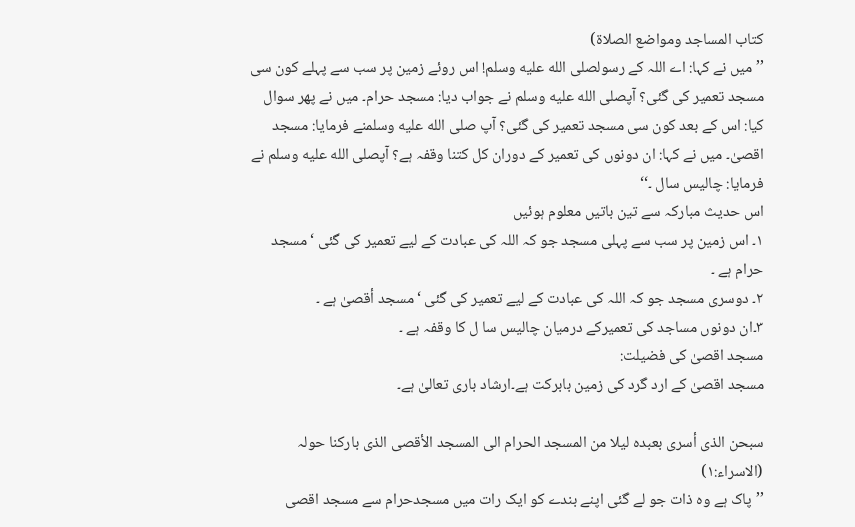کتاب المساجد ومواضع الصلاۃ)
’’میں نے کہا: اے اللہ کے رسولصلى الله عليه وسلم! اس روئے زمین پر سب سے پہلے کون سی مسجد تعمیر کی گئی؟ آپصلى الله عليه وسلم نے جواب دیا: مسجد حرام۔ میں نے پھر سوال کیا: اس کے بعد کون سی مسجد تعمیر کی گئی؟ آپ صلى الله عليه وسلمنے فرمایا: مسجد اقصیٰ۔ میں نے کہا: ان دونوں کی تعمیر کے دوران کل کتنا وقفہ ہے؟ آپصلى الله عليه وسلم نے فرمایا: چالیس سال ۔‘‘
اس حدیث مبارکہ سے تین باتیں معلوم ہوئیں
۱۔ اس زمین پر سب سے پہلی مسجد جو کہ اللہ کی عبادت کے لیے تعمیر کی گئی ‘مسجد حرام ہے ۔
۲۔ دوسری مسجد جو کہ اللہ کی عبادت کے لیے تعمیر کی گئی ‘مسجد أقصیٰ ہے ۔
۳۔ان دونوں مساجد کی تعمیرکے درمیان چالیس سا ل کا وقفہ ہے ۔
مسجد اقصیٰ کی فضیلت:
مسجد اقصیٰ کے ارد گرد کی زمین بابرکت ہے۔ارشاد باری تعالیٰ ہے۔

سبحن الذی أسری بعبدہ لیلا من المسجد الحرام الی المسجد الأقصی الذی بارکنا حولہ (الاسراء:۱)
’’پاک ہے وہ ذات جو لے گئی اپنے بندے کو ایک رات میں مسجدحرام سے مسجد اقصی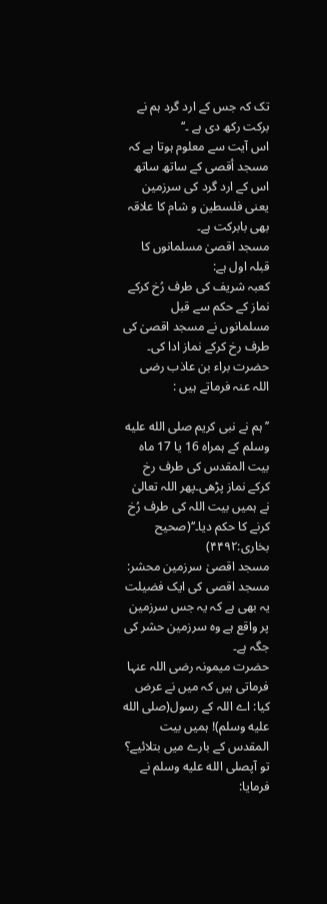تک کہ جس کے ارد گرد ہم نے برکت رکھ دی ہے ۔‘‘
اس آیت سے معلوم ہوتا ہے کہ مسجد أقصی کے ساتھ ساتھ اس کے ارد گرد کی سرزمین یعنی فلسطین و شام کا علاقہ بھی بابرکت ہے۔
مسجد اقصیٰ مسلمانوں کا قبلہ اول ہے:
کعبہ شریف کی طرف رُخ کرکے نماز کے حکم سے قبل مسلمانوں نے مسجد اقصیٰ کی طرف رخ کرکے نماز ادا کی۔
حضرت براء بن عاذب رضی اللہ عنہ فرماتے ہیں :

’’ہم نے نبی کریم صلى الله عليه وسلم کے ہمراہ 16 یا 17 ماہ بیت المقدس کی طرف رخ کرکے نماز پڑھی۔پھر اللہ تعالیٰ نے ہمیں بیت اللہ کی طرف رُخ کرنے کا حکم دیا۔‘‘(صحیح بخاری:۴۴۹۲)
مسجد اقصیٰ سرزمین محشر:
مسجد اقصی کی ایک فضیلت یہ بھی ہے کہ یہ جس سرزمین پر واقع ہے وہ سرزمین حشر کی جگہ ہے۔
حضرت میمونہ رضی اللہ عنہا فرماتی ہیں کہ میں نے عرض کیا: اے اللہ کے رسول(صلى الله عليه وسلم)! ہمیں بیت المقدس کے بارے میں بتلائیے؟ تو آپصلى الله عليه وسلم نے فرمایا: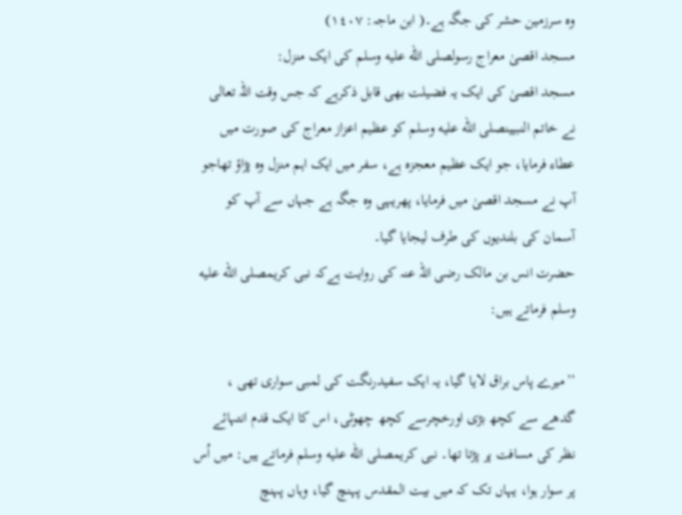وہ سرزمین حشر کی جگہ ہے۔( ابن ماجہ: ۱٤٠٧)
مسجد اقصیٰ معراج رسولصلى الله عليه وسلم کی ایک منزل:
مسجد اقصیٰ کی ایک یہ فضیلت بھی قابل ذکرہے کہ جس وقت اللہ تعالی نے خاتم النبیینصلى الله عليه وسلم کو عظیم اعزاز معراج کی صورت میں عطاء فرمایا، جو ایک عظیم معجزہ ہے، سفر میں ایک اہم منزل وہ پڑاؤ تھاجو آپ نے مسجد اقصیٰ میں فرمایا، پھریہی وہ جگہ ہے جہاں سے آپ کو آسمان کی بلندیوں کی طرف لیجایا گیا۔
حضرت انس بن مالک رضی اللہ عنہ کی روایت ہےکہ نبی کریمصلى الله عليه وسلم فرماتے ہیں:

’’میرے پاس براق لایا گیا، یہ ایک سفیدرنگت کی لمبی سواری تھی ، گدھے سے کچھ بڑی اورخچرسے کچھ چھوٹی، اس کا ایک قدم انتہائے نظر کی مسافت پر پڑتا تھا۔ نبی کریمصلى الله عليه وسلم فرماتے ہیں: میں اُس پر سوار ہوا، یہاں تک کہ میں بیت المقدس پہنچ گیا، وہاں پہنچ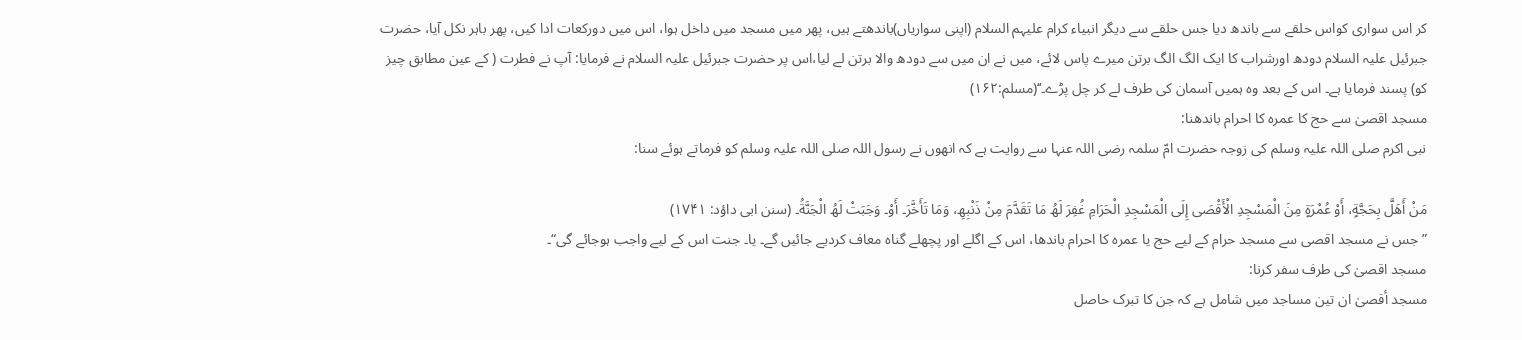کر اس سواری کواس حلقے سے باندھ دیا جس حلقے سے دیگر انبیاء کرام علیہم السلام (اپنی سواریاں)باندھتے ہیں، پھر میں مسجد میں داخل ہوا، اس میں دورکعات ادا کیں، پھر باہر نکل آیا، حضرت جبرئیل علیہ السلام دودھ اورشراب کا ایک الگ الگ برتن میرے پاس لائے، میں نے ان میں سے دودھ والا برتن لے لیا،اس پر حضرت جبرئیل علیہ السلام نے فرمایا: آپ نے فطرت ( کے عین مطابق چیز کو) پسند فرمایا ہے۔ اس کے بعد وہ ہمیں آسمان کی طرف لے کر چل پڑے۔‘‘(مسلم:۱۶۲)
مسجد اقصیٰ سے حج کا عمرہ کا احرام باندھنا:
نبی اکرم صلی اللہ علیہ وسلم کی زوجہ حضرت امّ سلمہ رضی اللہ عنہا سے روایت ہے کہ انھوں نے رسول اللہ صلی اللہ علیہ وسلم کو فرماتے ہوئے سنا:

مَنْ أَھَلَّ بِحَجَّةٍ، أَوْ عُمْرَةٍ مِنَ الْمَسْجِدِ الْأَقْصَى إِلَى الْمَسْجِدِ الْحَرَامِ غُفِرَ لَھُ مَا تَقَدَّمَ مِنْ ذَنْبِھِ، وَمَا تَأَخَّرَ۔ أَوْ۔ وَجَبَتْ لَھُ الْجَنَّةُ۔ (سنن ابی داؤد: ۱۷۴۱)
”جس نے مسجد اقصی سے مسجد حرام کے لیے حج یا عمرہ کا احرام باندھا، اس کے اگلے اور پچھلے گناہ معاف کردیے جائیں گے۔ یا۔ جنت اس کے لیے واجب ہوجائے گی“۔
مسجد اقصیٰ کی طرف سفر کرنا:
مسجد أقصیٰ ان تین مساجد میں شامل ہے کہ جن کا تبرک حاصل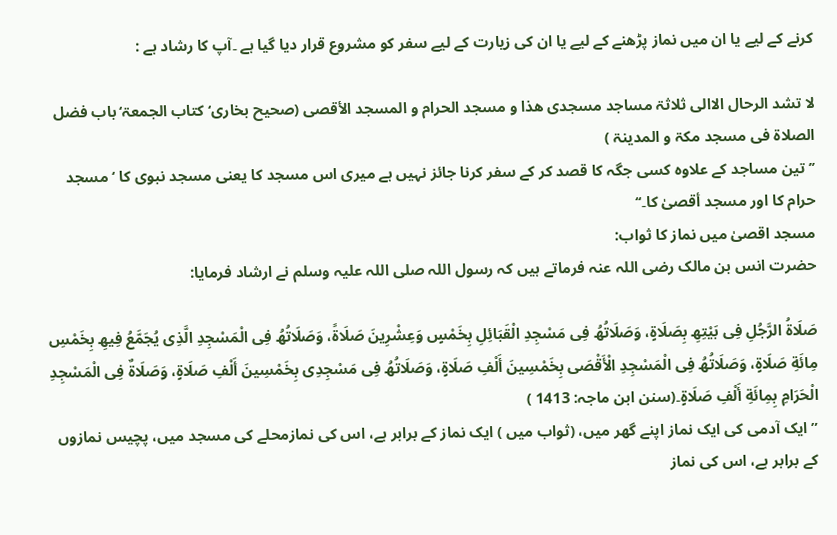کرنے کے لیے یا ان میں نماز پڑھنے کے لیے یا ان کی زیارت کے لیے سفر کو مشروع قرار دیا گیا ہے ۔آپ کا رشاد ہے :

لا تشد الرحال الاالی ثلاثۃ مساجد مسجدی ھذا و مسجد الحرام و المسجد الأقصی (صحیح بخاری‘کتاب الجمعۃ‘باب فضل الصلاۃ فی مسجد مکۃ و المدینۃ )
’’تین مساجد کے علاوہ کسی جگہ کا قصد کر کے سفر کرنا جائز نہیں ہے میری اس مسجد کا یعنی مسجد نبوی کا ‘مسجد حرام کا اور مسجد أقصیٰ کا۔‘‘
مسجد اقصیٰ میں نماز کا ثواب:
حضرت انس بن مالک رضی اللہ عنہ فرماتے ہیں کہ رسول اللہ صلی اللہ علیہ وسلم نے ارشاد فرمایا:

صَلَاةُ الرَّجُلِ فِی بَیْتِھِ بِصَلَاةٍ، وَصَلَاتُھُ فِی مَسْجِدِ الْقَبَائِلِ بِخَمْسٍ وَعِشْرِینَ صَلَاةً، وَصَلَاتُھُ فِی الْمَسْجِدِ الَّذِی یُجَمَّعُ فِیھِ بِخَمْسِ مِائَةِ صَلَاةٍ، وَصَلَاتُھُ فِی الْمَسْجِدِ الْأَقْصَى بِخَمْسِینَ أَلْفِ صَلَاةٍ، وَصَلَاتُھُ فِی مَسْجِدِی بِخَمْسِینَ أَلْفِ صَلَاةٍ، وَصَلَاةٌ فِی الْمَسْجِدِ الْحَرَامِ بِمِائَةِ أَلْفِ صَلَاةٍ۔(سنن ابن ماجہ: 1413 )
”ایک آدمی کی ایک نماز اپنے گھر میں، (ثواب میں ) ایک نماز کے برابر ہے، اس کی نمازمحلے کی مسجد میں، پچیس نمازوں کے برابر ہے، اس کی نماز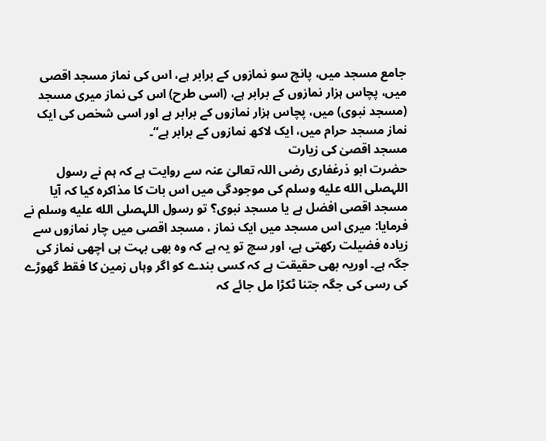جامع مسجد میں، پانچ سو نمازوں کے برابر ہے، اس کی نماز مسجد اقصی میں، پچاس ہزار نمازوں کے برابر ہے، (اسی طرح) اس کی نماز میری مسجد (مسجد نبوی) میں، پچاس ہزار نمازوں کے برابر ہے اور اسی شخص کی ایک نماز مسجد حرام میں، ایک لاکھ نمازوں کے برابر ہے“۔
مسجد اقصیٰ کی زیارت
حضرت ابو ذرغفاری رضی اللہ تعالیٰ عنہ سے روایت ہے کہ ہم نے رسول اللہصلى الله عليه وسلم کی موجودگی میں اس بات کا مذاکرہ کیا کہ آیا مسجد اقصی افضل ہے یا مسجد نبوی؟ تو رسول اللہصلى الله عليه وسلم نے فرمایا: میری اس مسجد میں ایک نماز ، مسجد اقصی میں چار نمازوں سے زیادہ فضیلت رکھتی ہے، اور سچ تو یہ ہے کہ وہ بھی بہت ہی اچھی نماز کی جگہ ہے۔ اوریہ بھی حقیقت ہے کہ کسی بندے کو اگر وہاں زمین کا فقط گھوڑے کی رسی کی جگہ جتنا ٹکڑا مل جائے کہ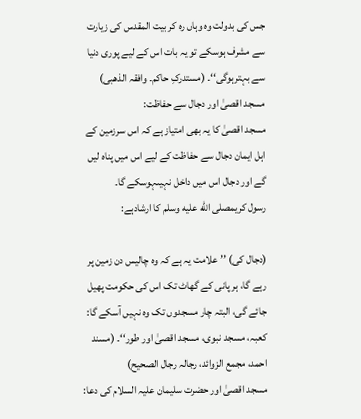جس کی بدولت وہ وہاں رہ کر بیت المقدس کی زیارت سے مشرف ہوسکے تو یہ بات اس کے لیے پوری دنیا سے بہترہوگی‘‘۔ (مستدرکِ حاکم۔ وافقہ الذھبی)
مسجد اقصیٰ اور دجال سے حفاظت:
مسجد اقصیٰ کا یہ بھی امتیاز ہے کہ اس سرزمین کے اہل ایمان دجال سے حفاظت کے لیے اس میں پناہ لیں گے اور دجال اس میں داخل نہیںہوسکے گا۔
رسول کریمصلى الله عليه وسلم کا ارشادہے:

(دجال کی) ’’علامت یہ ہے کہ وہ چالیس دن زمین پر رہے گا، ہر پانی کے گھاٹ تک اس کی حکومت پھیل جائے گی، البتہ چار مسجدوں تک وہ نہیں آسکے گا: کعبہ، مسجد نبوی، مسجد اقصیٰ اور طور‘‘۔ (مسند احمد، مجمع الزوائد، رجالہ رجال الصحیح)
مسجد اقصیٰ اور حضرت سلیمان علیہ السلام کی دعا: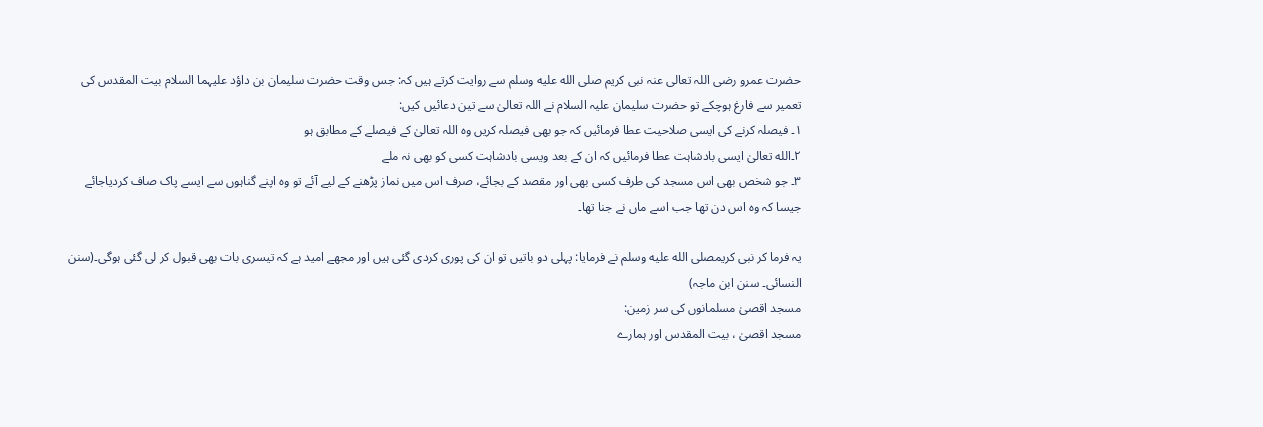حضرت عمرو رضی اللہ تعالی عنہ نبی کریم صلى الله عليه وسلم سے روایت کرتے ہیں کہ: جس وقت حضرت سلیمان بن داؤد علیہما السلام بیت المقدس کی تعمیر سے فارغ ہوچکے تو حضرت سلیمان علیہ السلام نے اللہ تعالیٰ سے تین دعائیں کیں:
۱۔ فیصلہ کرنے کی ایسی صلاحیت عطا فرمائیں کہ جو بھی فیصلہ کریں وہ اللہ تعالیٰ کے فیصلے کے مطابق ہو
۲۔الله تعالیٰ ایسی بادشاہت عطا فرمائیں کہ ان کے بعد ویسی بادشاہت کسی کو بھی نہ ملے
۳۔ جو شخص بھی اس مسجد کی طرف کسی بھی اور مقصد کے بجائے، صرف اس میں نماز پڑھنے کے لیے آئے تو وہ اپنے گناہوں سے ایسے پاک صاف کردیاجائے جیسا کہ وہ اس دن تھا جب اسے ماں نے جنا تھا۔

یہ فرما کر نبی کریمصلى الله عليه وسلم نے فرمایا: پہلی دو باتیں تو ان کی پوری کردی گئی ہیں اور مجھے امید ہے کہ تیسری بات بھی قبول کر لی گئی ہوگی۔(سنن النسائی۔ سنن ابن ماجہ)
مسجد اقصیٰ مسلمانوں کی سر زمین:
مسجد اقصیٰ ، بیت المقدس اور ہمارے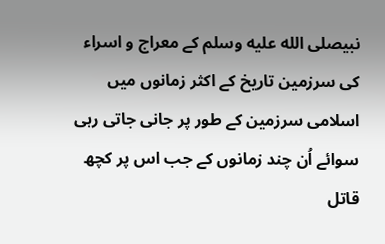نبیصلى الله عليه وسلم کے معراج و اسراء کی سرزمین تاریخ کے اکثر زمانوں میں اسلامی سرزمین کے طور پر جانی جاتی رہی سوائے اُن چند زمانوں کے جب اس پر کچھ قاتل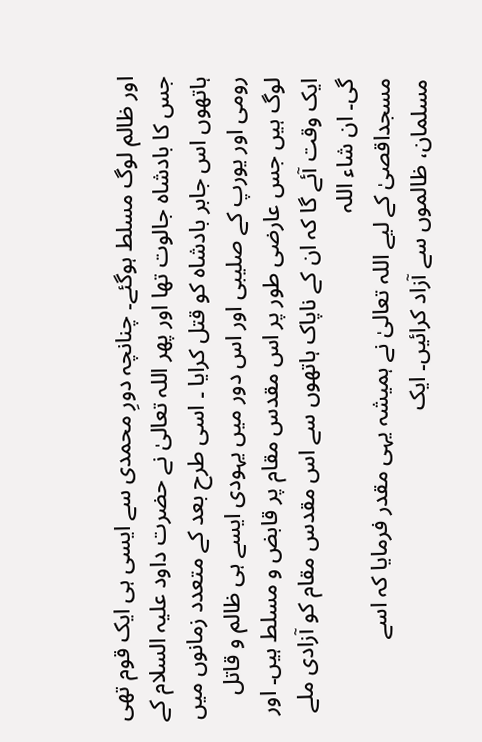اور ظالم لوگ مسلط ہوگئے۔ چنانچہ دورِ محمدی سے ایسی ہی ایک قوم تھی جس کا بادشاہ جالوت تھا اور پھر اللہ تعالیٰ نے حضرت داود علیہ السلام کے ہاتھوں اس جابر بادشاہ کو قتل کرایا ۔ اسی طرح بعد کے متعدد زمانوں میں رومی اور یورپ کے صلیبی اور اس دور میں یہودی ایسے ہی ظالم و قاتل لوگ ہیں جس عارضی طور پر اس مقدس مقام پر قابض و مسلط ہیں۔ اور ایک وقت آئے گا کہ ان کے ناپاک ہاتھوں سے اس مقدس مقام کو آزادی ملے گی۔ ان شاء اللہ
مسجداقصیٰ کے لیے اللہ تعالیٰ نے ہمیشہ یہی مقدر فرمایا کہ اسے مسلمان، ظالموں سے آزاد کرائیں۔ ایک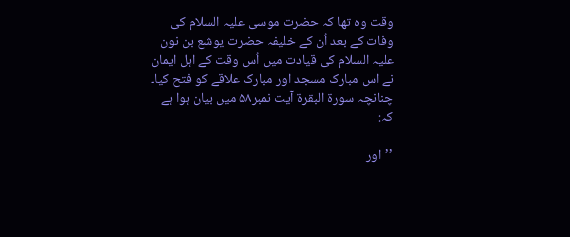وقت وہ تھا کہ حضرت موسی علیہ السلام کی وفات کے بعد اُن کے خلیفہ حضرت یوشع بن نون علیہ السلام کی قیادت میں اُس وقت کے اہل ایمان نے اس مبارک مسجد اور مبارک علاقے کو فتح کیا۔ چنانچہ سورۃ البقرۃ آیت نمبر۵۸ میں بیان ہوا ہے کہ:

’’اور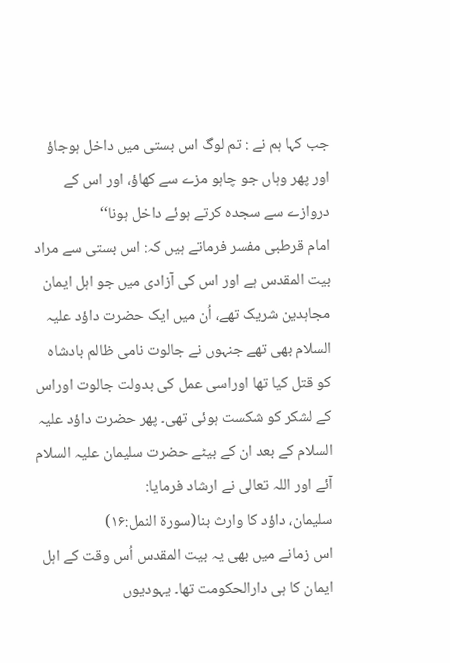جب کہا ہم نے : تم لوگ اس بستی میں داخل ہوجاؤ اور پھر وہاں جو چاہو مزے سے کھاؤ، اور اس کے دروازے سے سجدہ کرتے ہوئے داخل ہونا‘‘
امام قرطبی مفسر فرماتے ہیں کہ: اس بستی سے مراد بیت المقدس ہے اور اس کی آزادی میں جو اہل ایمان مجاہدین شریک تھے، اُن میں ایک حضرت داؤد علیہ السلام بھی تھے جنہوں نے جالوت نامی ظالم بادشاہ کو قتل کیا تھا اوراسی عمل کی بدولت جالوت اوراس کے لشکر کو شکست ہوئی تھی۔ پھر حضرت داؤد علیہ السلام کے بعد ان کے بیٹے حضرت سلیمان علیہ السلام آئے اور اللہ تعالی نے ارشاد فرمایا:
سلیمان، داؤد کا وارث بنا(سورۃ النمل:۱۶)
اس زمانے میں بھی یہ بیت المقدس اُس وقت کے اہل ایمان کا ہی دارالحکومت تھا۔ یہودیوں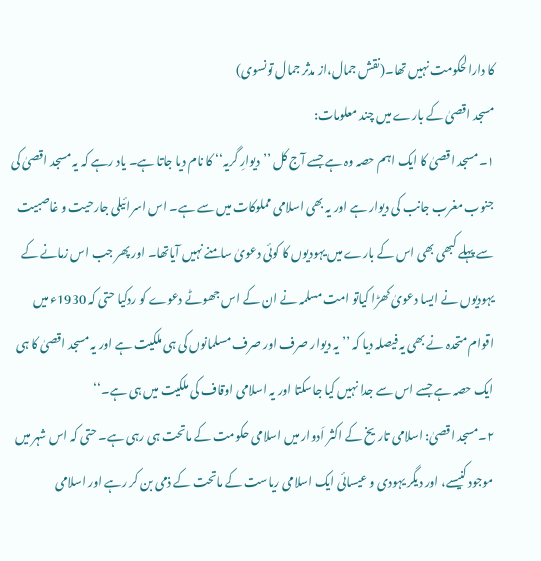کا دارالحکومت نہیں تھا۔(نقش جمال،از مدثر جمال تونسوی)
مسجد اقصیٰ کے بارے میں چند معلومات:
۱۔مسجد اقصیٰ کا ایک اہم حصہ وہ ہے جسے آج کل ’’دیوارِ گریہ‘‘ کا نام دیا جاتا ہے۔ یاد رہے کہ یہ مسجد اقصیٰ کی جنوب مغرب جانب کی دیوار ہے اور یہ بھی اسلامی مملوکات میں سے ہے۔ اس اسرائیلی جارحیت و غاصبیت سے پہلے کبھی بھی اس کے بارے میں یہودیوں کا کوئی دعویٰ سامنے نہیں آیاتھا۔ اور پھر جب اس زمانے کے یہودیوں نے ایسا دعویٰ کھڑا کیاتو امت مسلمہ نے ان کے اس جھوٹے دعوے کو ردکیا حتی کہ 1930ء میں اقوام متحدہ نے بھی یہ فیصلہ دیا کہ ’’یہ دیوار صرف اور صرف مسلمانوں کی ہی ملکیت ہے اور یہ مسجد اقصیٰ کا ہی ایک حصہ ہے جسے اس سے جدا نہیں کیا جاسکتا اور یہ اسلامی اوقاف کی ملکیت میں ہی ہے۔‘‘
۲۔مسجد اقصیٰ: اسلامی تاریخ کے اکثر اَدوار میں اسلامی حکومت کے ماتحت ہی رہی ہے۔ حتی کہ اس شہر میں موجود کنیسے، اور دیگر یہودی و عیسائی ایک اسلامی ریاست کے ماتحت کے ذمی بن کر رہے اور اسلامی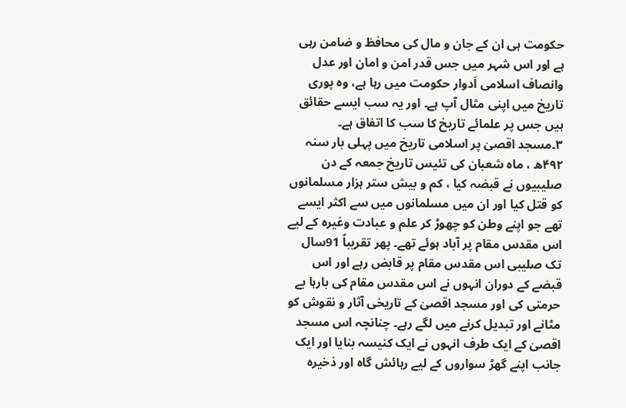حکومت ہی ان کے جان و مال کی محافظ و ضامن رہی ہے اور اس شہر میں جس قدر امن و امان اور عدل وانصاف اسلامی اَدوار حکومت میں رہا ہے، وہ پوری تاریخ میں اپنی مثال آپ ہے۔ اور یہ سب ایسے حقائق ہیں جس پر علمائے تاریخ کا سب کا اتفاق ہے۔
۳۔مسجد اقصیٰ پر اسلامی تاریخ میں پہلی بار سنہ ۴۹۲ھ ، ماہ شعبان کی تئیس تاریخ جمعہ کے دن صلیبیوں نے قبضہ کیا ، کم و بیش ستر ہزار مسلمانوں کو قتل کیا اور ان میں مسلمانوں میں سے اکثر ایسے تھے جو اپنے وطن کو چھوڑ کر علم و عبادت وغیرہ کے لیے اس مقدس مقام پر آباد ہوئے تھے۔ پھر تقریباً 91سال تک صلیبی اس مقدس مقام پر قابض رہے اور اس قبضے کے دوران انہوں نے اس مقدس مقام کی بارہا بے حرمتی کی اور مسجد اقصیٰ کے تاریخی آثار و نقوش کو مٹانے اور تبدیل کرنے میں لگے رہے۔ چنانچہ اس مسجد اقصیٰ کے ایک طرف انہوں نے ایک کنیسہ بنایا اور ایک جانب اپنے گھڑ سواروں کے لیے رہائش گاہ اور ذخیرہ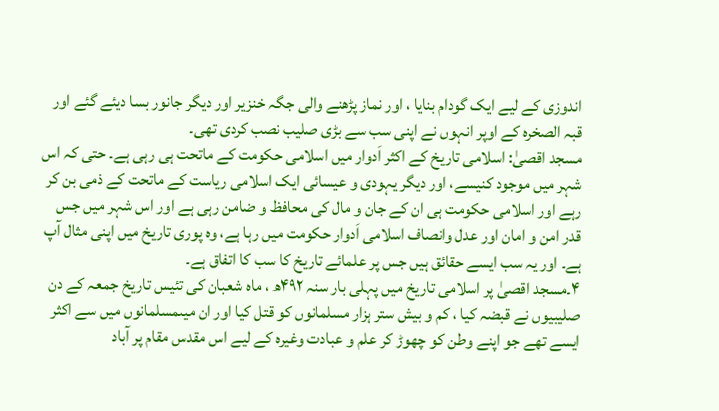اندوزی کے لیے ایک گودام بنایا ، اور نماز پڑھنے والی جگہ خنزیر اور دیگر جانور بسا دیئے گئے اور قبہ الصخرہ کے اوپر انہوں نے اپنی سب سے بڑی صلیب نصب کردی تھی۔
مسجد اقصیٰ: اسلامی تاریخ کے اکثر اَدوار میں اسلامی حکومت کے ماتحت ہی رہی ہے۔ حتی کہ اس شہر میں موجود کنیسے، اور دیگر یہودی و عیسائی ایک اسلامی ریاست کے ماتحت کے ذمی بن کر رہے اور اسلامی حکومت ہی ان کے جان و مال کی محافظ و ضامن رہی ہے اور اس شہر میں جس قدر امن و امان اور عدل وانصاف اسلامی اَدوار حکومت میں رہا ہے، وہ پوری تاریخ میں اپنی مثال آپ ہے۔ اور یہ سب ایسے حقائق ہیں جس پر علمائے تاریخ کا سب کا اتفاق ہے۔
۴۔مسجد اقصیٰ پر اسلامی تاریخ میں پہلی بار سنہ ۴۹۲ھ ، ماہ شعبان کی تئیس تاریخ جمعہ کے دن صلیبیوں نے قبضہ کیا ، کم و بیش ستر ہزار مسلمانوں کو قتل کیا اور ان میںمسلمانوں میں سے اکثر ایسے تھے جو اپنے وطن کو چھوڑ کر علم و عبادت وغیرہ کے لیے اس مقدس مقام پر آباد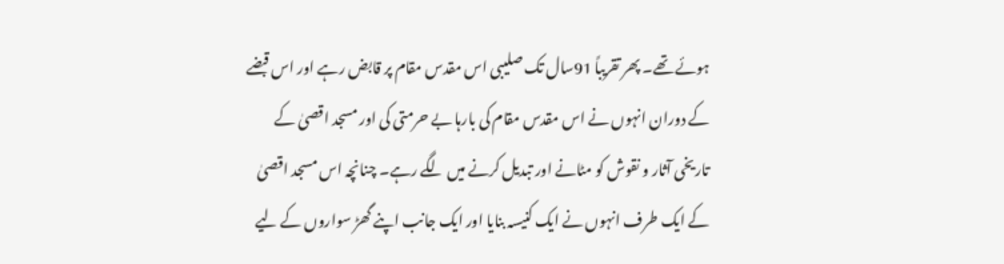ہوئے تھے۔ پھر تقریباً 91سال تک صلیبی اس مقدس مقام پر قابض رہے اور اس قبضے کے دوران انہوں نے اس مقدس مقام کی بارہا بے حرمتی کی اور مسجد اقصیٰ کے تاریخی آثار و نقوش کو مٹانے اور تبدیل کرنے میں لگے رہے۔ چنانچہ اس مسجد اقصیٰ کے ایک طرف انہوں نے ایک کنیسہ بنایا اور ایک جانب اپنے گھڑ سواروں کے لیے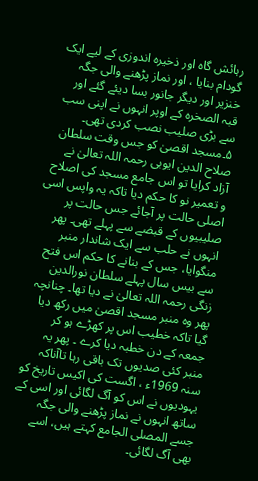رہائش گاہ اور ذخیرہ اندوزی کے لیے ایک گودام بنایا ، اور نماز پڑھنے والی جگہ خنزیر اور دیگر جانور بسا دیئے گئے اور قبہ الصخرہ کے اوپر انہوں نے اپنی سب سے بڑی صلیب نصب کردی تھی۔
۵۔مسجد اقصیٰ کو جس وقت سلطان صلاح الدین ایوبی رحمہ اللہ تعالیٰ نے آزاد کرایا تو اس جامع مسجد کی اصلاح و تعمیر نو کا حکم دیا تاکہ یہ واپس اسی اصلی حالت پر آجائے جس حالت پر صلیبیوں کے قبضے سے پہلے تھی۔ پھر انہوں نے حلب سے ایک شاندار منبر منگوایا، جس کے بنانے کا حکم اس فتح سے بیس سال پہلے سلطان نورالدین زنگی رحمہ اللہ تعالیٰ نے دیا تھا۔ چنانچہ پھر وہ منبر مسجد اقصیٰ میں رکھ دیا گیا تاکہ خطیب اس پر کھڑے ہو کر جمعہ کے دن خطبہ دیا کرے ۔ پھر یہ منبر کئی صدیوں تک باقی رہا تاآناکہ سنہ 1969ء ، اگست کی اکیس تاریخ کو یہودیوں نے اس کو آگ لگائی اور اسی کے ساتھ انہوں نے نماز پڑھنے والی جگہ جسے المصلی الجامع کہتے ہیں، اسے بھی آگ لگائی۔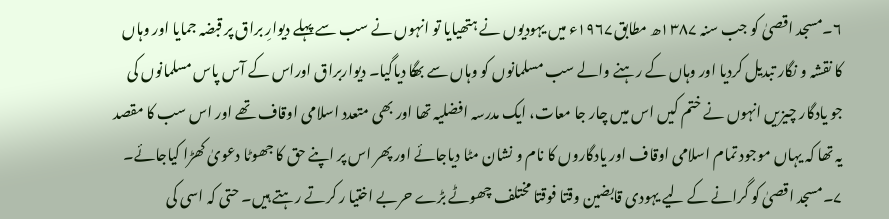۶۔مسجد اقصیٰ کو جب سنہ ۱۳۸۷ھ مطابق۱۹۶۷ء میں یہودیوں نے ہتھیایا تو انہوں نے سب سے پہلے دیوارِ براق پر قبضہ جمایا اور وہاں کا نقشہ و نگار تبدیل کردیا اور وہاں کے رہنے والے سب مسلمانوں کو وہاں سے بھگا دیاگیا۔ دیواربراق اوراس کے آس پاس مسلمانوں کی جو یادگار چیزیں انہوں نے ختم کیں اس میں چار جا معات، ایک مدرسہ افضلیہ تھا اور بھی متعدد اسلامی اوقاف تھے اور اس سب کا مقصد یہ تھا کہ یہاں موجود تمام اسلامی اوقاف اور یادگاروں کا نام و نشان مٹا دیاجائے اور پھر اس پر اپنے حق کا جھوٹا دعویٰ کھڑا کیاجائے۔
۷۔مسجد اقصیٰ کو گرانے کے لیے یہودی قابضین وقتا فوقتا مختلف چھوٹے بڑے حربے اختیا ر کرتے رہتے ہیں۔ حتی کہ اسی کی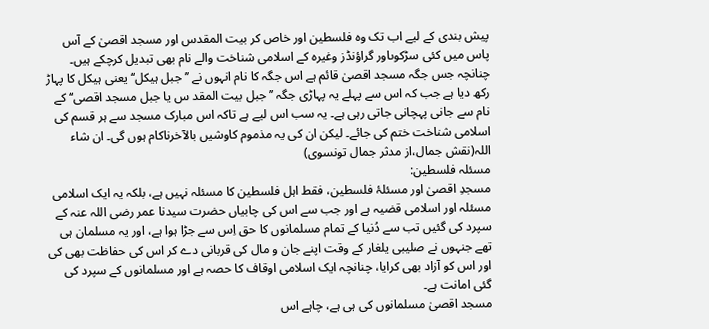پیش بندی کے لیے اب تک وہ فلسطین اور خاص کر بیت المقدس اور مسجد اقصیٰ کے آس پاس میں کئی سڑکوںاور گراؤنڈز وغیرہ کے اسلامی شناخت والے نام بھی تبدیل کرچکے ہیں۔ چنانچہ جس جگہ مسجد اقصیٰ قائم ہے اس جگہ کا نام انہوں نے ’’جبل ہیکل‘‘ یعنی ہیکل کا پہاڑ رکھ دیا ہے جب کہ اس سے پہلے یہ پہاڑی جگہ ’’جبل بیت المقد س یا جبل مسجد اقصی‘‘ کے نام سے جانی پہچانی جاتی رہی ہے۔ یہ سب اس لیے ہے تاکہ اس مبارک مسجد سے ہر قسم کی اسلامی شناخت ختم کی جائے۔ لیکن ان کی یہ مذموم کاوشیں بالآخرناکام ہوں گی۔ ان شاء اللہ(نقش جمال،از مدثر جمال تونسوی)
مسئلہ فلسطین:
مسجدِ اقصیٰ اور مسئلۂ فلسطین، فقط اہل فلسطین کا مسئلہ نہیں ہے، بلکہ یہ ایک اسلامی مسئلہ اور اسلامی قضیہ ہے اور جب سے اس کی چابیاں حضرت سیدنا عمر رضی اللہ عنہ کے سپرد کی گئیں تب سے دُنیا کے تمام مسلمانوں کا حق اِس سے جڑا ہوا ہے، اور یہ مسلمان ہی تھے جنہوں نے صلیبی یلغار کے وقت اپنے جان و مال کی قربانی دے کر اس کی حفاظت بھی کی اور اس کو آزاد بھی کرایا، چنانچہ ایک اسلامی اوقاف کا حصہ ہے اور مسلمانوں کے سپرد کی گئی امانت ہے۔
مسجد اقصیٰ مسلمانوں کی ہی ہے، چاہے اس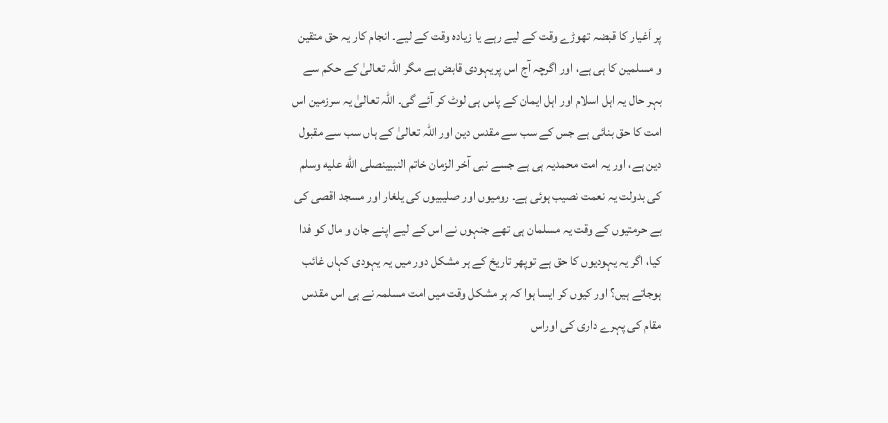پر اَغیار کا قبضہ تھوڑے وقت کے لیے رہے یا زیادہ وقت کے لیے۔ انجام کار یہ حق متقین و مسلمین کا ہی ہے، اور اگرچہ آج اس پریہودی قابض ہے مگر اللہ تعالیٰ کے حکم سے بہر حال یہ اہل اسلام اور اہل ایمان کے پاس ہی لوٹ کر آئے گی۔ اللہ تعالیٰ یہ سرزمین اس امت کا حق بنائی ہے جس کے سب سے مقدس دین اور اللہ تعالیٰ کے ہاں سب سے مقبول دین ہے، اور یہ امت محمدیہ ہی ہے جسے نبی آخر الزمان خاتم النبیینصلى الله عليه وسلم کی بدولت یہ نعمت نصیب ہوئی ہے۔ رومیوں اور صلیبیوں کی یلغار اور مسجد اقصی کی بے حرمتیوں کے وقت یہ مسلمان ہی تھے جنہوں نے اس کے لیے اپنے جان و مال کو فدا کیا، اگر یہ یہودیوں کا حق ہے توپھر تاریخ کے ہر مشکل دور میں یہ یہودی کہاں غائب ہوجاتے ہیں؟ اور کیوں کر ایسا ہوا کہ ہر مشکل وقت میں امت مسلمہ نے ہی اس مقدس مقام کی پہرے داری کی اوراس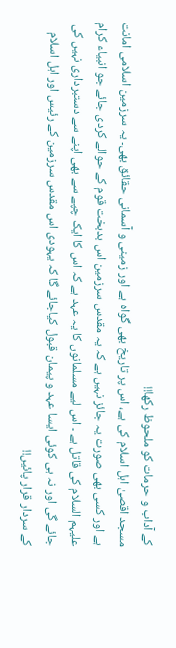کے آداب و حرمات کو ملحوظ رکھا!!
مسجد اقصیٰ اہل اسلام کی ہے، اس پر تاریخ بھی گواہ ہے اور زمینی و آسمانی حقائق بھی۔ یہ سرزمین اسلامی امانت ہے اور کسی بھی صورت یہ جائز نہیں ہے کہ یہ مقدس سرزمین اس بدبخت قوم کے حوالے کردی جائے جو انبیاء کرام علیہم السلام کی قاتل ہے ۔ اس لیے مسلمانوں کا یہ عہد ہے کہ اس کا ایک چپے سے بھی اپنے سے دستبرداری نہیں کی جائے گی اور نہ ہی کوئی ایسا عہد و پیمان قبول کیاجائے گا کہ یہودی اس مقدس سرزمین کے رئیس اور اہل اسلام کے سردار قرار پائیں!!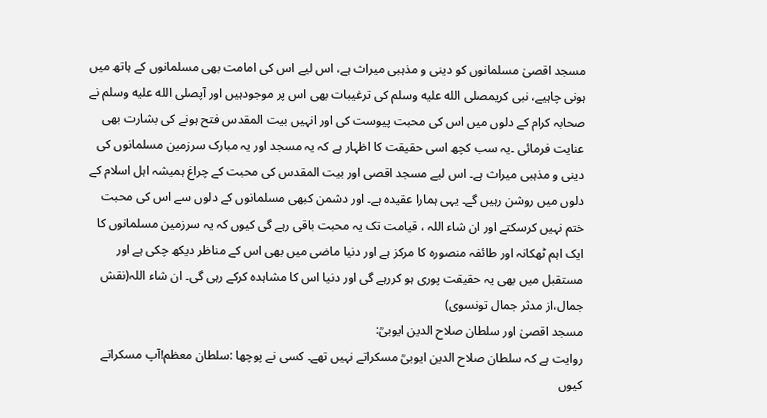مسجد اقصیٰ مسلمانوں کو دینی و مذہبی میراث ہے، اس لیے اس کی امامت بھی مسلمانوں کے ہاتھ میں ہونی چاہیے، نبی کریمصلى الله عليه وسلم کی ترغیبات بھی اس پر موجودہیں اور آپصلى الله عليه وسلم نے صحابہ کرام کے دلوں میں اس کی محبت پیوست کی اور انہیں بیت المقدس فتح ہونے کی بشارت بھی عنایت فرمائی ۔یہ سب کچھ اسی حقیقت کا اظہار ہے کہ یہ مسجد اور یہ مبارک سرزمین مسلمانوں کی دینی و مذہبی میراث ہے۔ اس لیے مسجد اقصی اور بیت المقدس کی محبت کے چراغ ہمیشہ اہل اسلام کے دلوں میں روشن رہیں گے۔ یہی ہمارا عقیدہ ہے۔ اور دشمن کبھی مسلمانوں کے دلوں سے اس کی محبت ختم نہیں کرسکتے اور ان شاء اللہ ، قیامت تک یہ محبت باقی رہے گی کیوں کہ یہ سرزمین مسلمانوں کا ایک اہم ٹھکانہ اور طائفہ منصورہ کا مرکز ہے اور دنیا ماضی میں بھی اس کے مناظر دیکھ چکی ہے اور مستقبل میں بھی یہ حقیقت پوری ہو کررہے گی اور دنیا اس کا مشاہدہ کرکے رہی گی۔ ان شاء اللہ(نقش جمال،از مدثر جمال تونسوی)
مسجد اقصیٰ اور سلطان صلاح الدین ایوبیؒ:
روایت ہے کہ سلطان صلاح الدین ایوبیؒ مسکراتے نہیں تھے۔ کسی نے پوچھا :سلطان معظم!آپ مسکراتے کیوں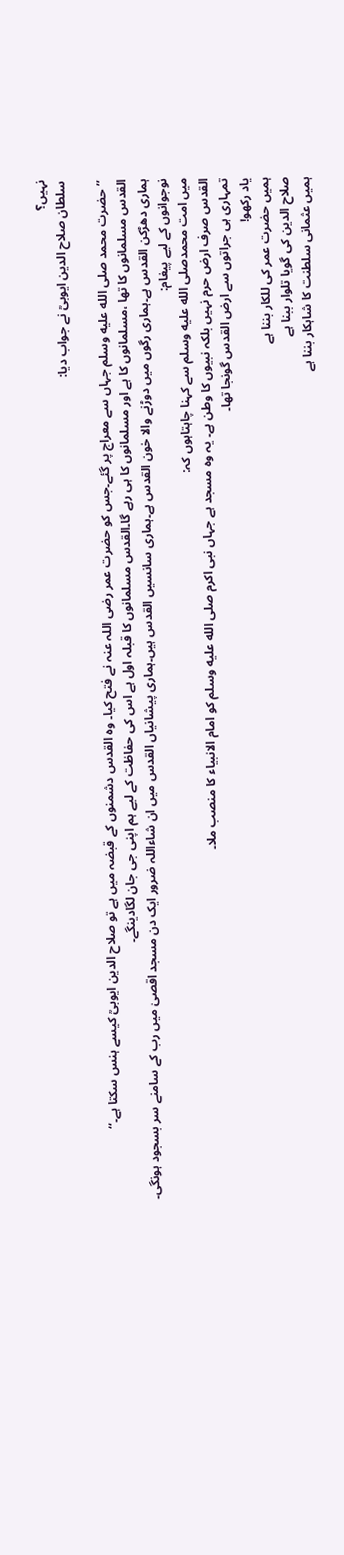نہیں؟
سلطان صلاح الدین ایوبیؒ نے جواب دیا:

’’حضرت محمد صلى الله عليه وسلم جہاں سے معراج پر گئے۔جس کو حضرت عمر رضی اللہ عنہ نے فتح کیا۔ وہ القدس دشمنوں کے قبضہ میں ہے تو صلاح الدین ایوبیؒ کیسے ہنس سکتا ہے۔‘‘
القدس مسلمانوں کا تھا ،مسلمانوں کا ہے اور مسلمانوں کا ہی رہے گا۔القدس مسلمانوں کا قبلہ اول ہے اس کی حفاظت کے لیے ہم اپنی جی جان لگادینگے۔
ہماری دھڑکن القدس ہے۔ہماری رگوں میں دوڑنے والا خون القدس ہے۔ہماری سانسیں القدس ہیں۔ہماری پیشانیاں القدس میں ان شاءاللہ ضرور ایک دن مسجد اقصیٰ میں رب کے سامنے سر بسجود ہونگی۔
نوجوانوں کے لیے پیغام:
میں امت محمدصلى الله عليه وسلم سے کہنا چاہتاہوں کہ:
القدس صرف ارض حرم نہیں بلکہ نبیوں کا وطن ہے۔ یہ وہ مسجد ہے جہاں نبی اکرم صلى الله عليه وسلم کو امام الانبیاء کا منصب ملا۔
تمہاری ہی جراتوں سے ارض القدس گونجا تھا۔
یاد رکھو!
ہمیں حضرت عمر کی للکار بننا ہے
صلاح الدین کی گویا تلوار ببنا ہے
ہمیں عثمانی سلطنت کا شاہکار بننا ہے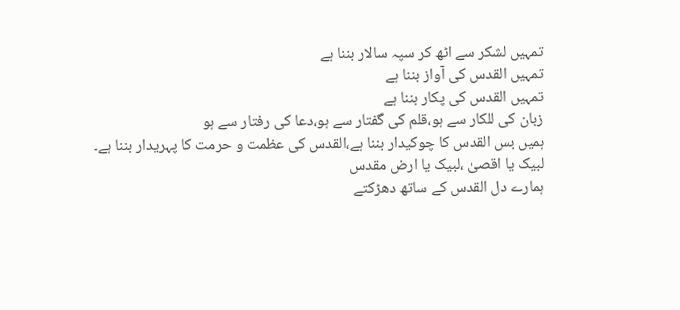تمہیں لشکر سے اٹھ کر سپہ سالار بننا ہے
تمہیں القدس کی آواز بننا ہے
تمہیں القدس کی پکار بننا ہے
زبان کی للکار سے ہو،قلم کی گفتار سے ہو،دعا کی رفتار سے ہو
ہمیں بس القدس کا چوکیدار بننا ہے،القدس کی عظمت و حرمت کا پہریدار بننا ہے۔
لبیک یا اقصیٰ ،لبیک یا ارض مقدس
ہمارے دل القدس کے ساتھ دھڑکتے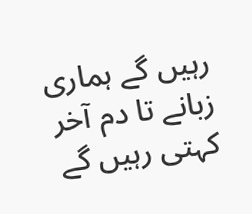رہیں گے ہماری زبانے تا دم آخر کہتی رہیں گے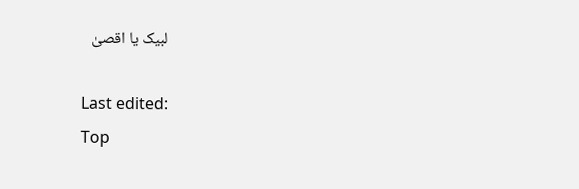لبیک یا اقصیٰ

Last edited:
Top